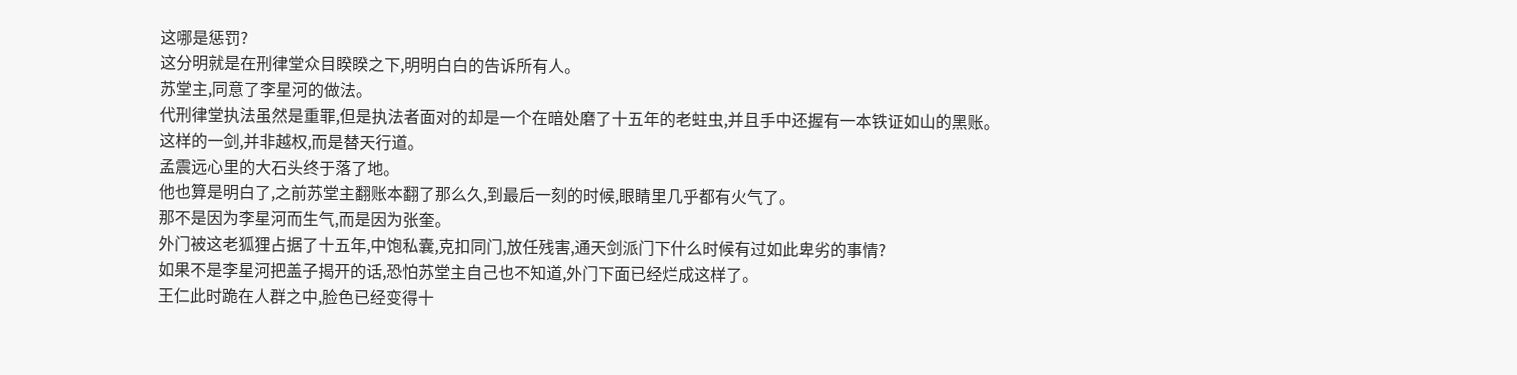这哪是惩罚?
这分明就是在刑律堂众目睽睽之下,明明白白的告诉所有人。
苏堂主,同意了李星河的做法。
代刑律堂执法虽然是重罪,但是执法者面对的却是一个在暗处磨了十五年的老蛀虫,并且手中还握有一本铁证如山的黑账。
这样的一剑,并非越权,而是替天行道。
孟震远心里的大石头终于落了地。
他也算是明白了,之前苏堂主翻账本翻了那么久,到最后一刻的时候,眼睛里几乎都有火气了。
那不是因为李星河而生气,而是因为张奎。
外门被这老狐狸占据了十五年,中饱私囊,克扣同门,放任残害,通天剑派门下什么时候有过如此卑劣的事情?
如果不是李星河把盖子揭开的话,恐怕苏堂主自己也不知道,外门下面已经烂成这样了。
王仁此时跪在人群之中,脸色已经变得十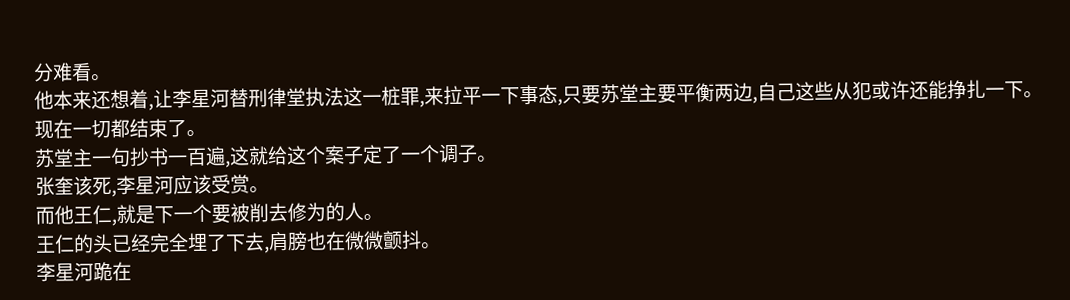分难看。
他本来还想着,让李星河替刑律堂执法这一桩罪,来拉平一下事态,只要苏堂主要平衡两边,自己这些从犯或许还能挣扎一下。
现在一切都结束了。
苏堂主一句抄书一百遍,这就给这个案子定了一个调子。
张奎该死,李星河应该受赏。
而他王仁,就是下一个要被削去修为的人。
王仁的头已经完全埋了下去,肩膀也在微微颤抖。
李星河跪在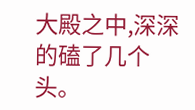大殿之中,深深的磕了几个头。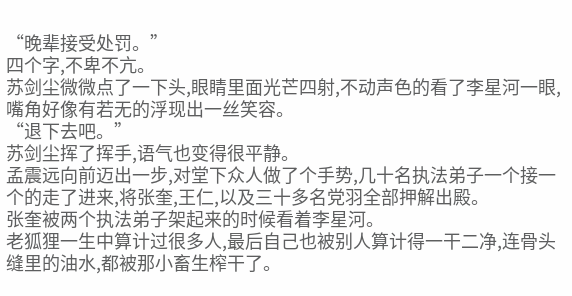“晚辈接受处罚。”
四个字,不卑不亢。
苏剑尘微微点了一下头,眼睛里面光芒四射,不动声色的看了李星河一眼,嘴角好像有若无的浮现出一丝笑容。
“退下去吧。”
苏剑尘挥了挥手,语气也变得很平静。
孟震远向前迈出一步,对堂下众人做了个手势,几十名执法弟子一个接一个的走了进来,将张奎,王仁,以及三十多名党羽全部押解出殿。
张奎被两个执法弟子架起来的时候看着李星河。
老狐狸一生中算计过很多人,最后自己也被别人算计得一干二净,连骨头缝里的油水,都被那小畜生榨干了。